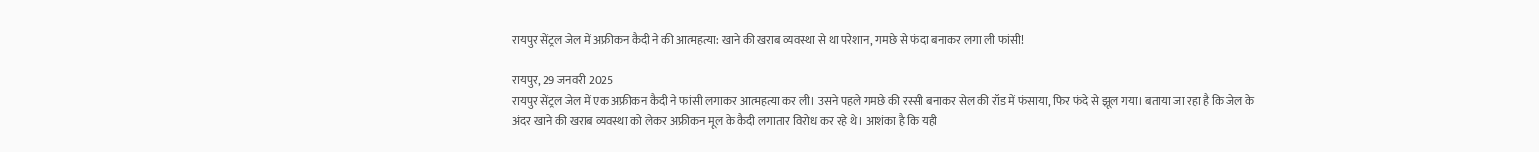रायपुर सेंट्रल जेल में अफ्रीकन कैदी ने की आत्महत्या: खाने की खराब व्यवस्था से था परेशान, गमछे से फंदा बनाकर लगा ली फांसी!

रायपुर, 29 जनवरी 2025
रायपुर सेंट्रल जेल में एक अफ्रीकन कैदी ने फांसी लगाकर आत्महत्या कर ली। उसने पहले गमछे की रस्सी बनाकर सेल की रॉड में फंसाया, फिर फंदे से झूल गया। बताया जा रहा है कि जेल के अंदर खाने की खराब व्यवस्था को लेकर अफ्रीकन मूल के कैदी लगातार विरोध कर रहे थे। आशंका है कि यही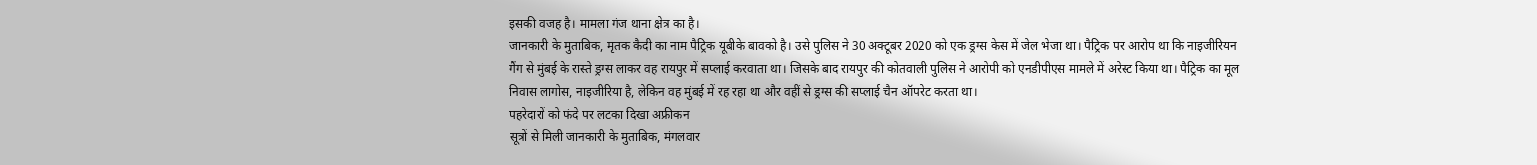इसकी वजह है। मामला गंज थाना क्षेत्र का है।
जानकारी के मुताबिक, मृतक कैदी का नाम पैट्रिक यूबीके बावको है। उसे पुलिस ने 30 अक्टूबर 2020 को एक ड्रग्स केस में जेल भेजा था। पैट्रिक पर आरोप था कि नाइजीरियन गैंग से मुंबई के रास्ते ड्रग्स लाकर वह रायपुर में सप्लाई करवाता था। जिसके बाद रायपुर की कोतवाली पुलिस ने आरोपी को एनडीपीएस मामले में अरेस्ट किया था। पैट्रिक का मूल निवास लागोस, नाइजीरिया है, लेकिन वह मुंबई में रह रहा था और वहीं से ड्रग्स की सप्लाई चैन ऑपरेट करता था।
पहरेदारों को फंदे पर लटका दिखा अफ्रीकन
सूत्रों से मिली जानकारी के मुताबिक, मंगलवार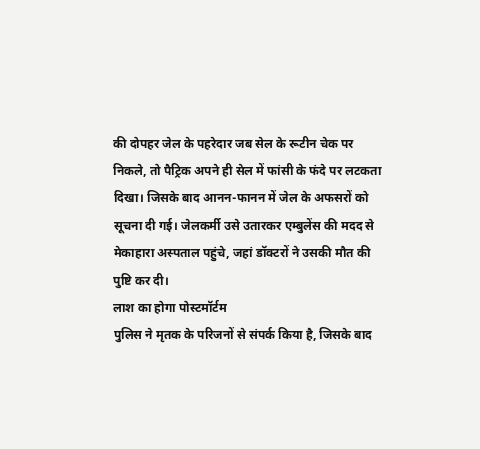की दोपहर जेल के पहरेदार जब सेल के रूटीन चेक पर निकले, तो पैट्रिक अपने ही सेल में फांसी के फंदे पर लटकता दिखा। जिसके बाद आनन-फानन में जेल के अफसरों को सूचना दी गई। जेलकर्मी उसे उतारकर एम्बुलेंस की मदद से मेकाहारा अस्पताल पहुंचे, जहां डॉक्टरों ने उसकी मौत की पुष्टि कर दी।
लाश का होगा पोस्टमॉर्टम
पुलिस ने मृतक के परिजनों से संपर्क किया है, जिसके बाद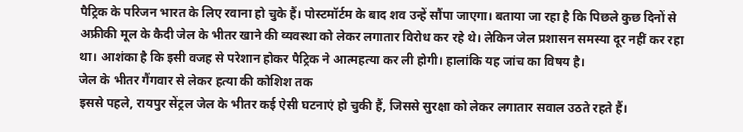पैट्रिक के परिजन भारत के लिए रवाना हो चुके हैं। पोस्टमॉर्टम के बाद शव उन्हें सौंपा जाएगा। बताया जा रहा है कि पिछले कुछ दिनों से अफ्रीकी मूल के कैदी जेल के भीतर खाने की व्यवस्था को लेकर लगातार विरोध कर रहे थे। लेकिन जेल प्रशासन समस्या दूर नहीं कर रहा था। आशंका है कि इसी वजह से परेशान होकर पैट्रिक ने आत्महत्या कर ली होगी। हालांकि यह जांच का विषय है।
जेल के भीतर गैंगवार से लेकर हत्या की कोशिश तक
इससे पहले, रायपुर सेंट्रल जेल के भीतर कई ऐसी घटनाएं हो चुकी हैं, जिससे सुरक्षा को लेकर लगातार सवाल उठते रहते हैं।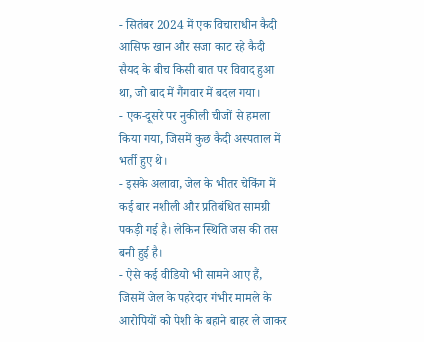- सितंबर 2024 में एक विचाराधीन कैदी आसिफ खान और सजा काट रहे कैदी सैयद के बीच किसी बात पर विवाद हुआ था, जो बाद में गैंगवार में बदल गया।
- एक-दूसरे पर नुकीली चीजों से हमला किया गया, जिसमें कुछ कैदी अस्पताल में भर्ती हुए थे।
- इसके अलावा, जेल के भीतर चेकिंग में कई बार नशीली और प्रतिबंधित सामग्री पकड़ी गई है। लेकिन स्थिति जस की तस बनी हुई है।
- ऐसे कई वीडियो भी सामने आए हैं, जिसमें जेल के पहरेदार गंभीर मामले के आरोपियों को पेशी के बहाने बाहर ले जाकर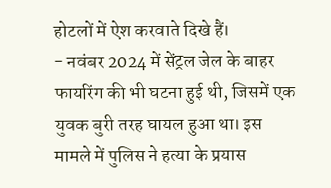होटलों में ऐश करवाते दिखे हैं।
- नवंबर 2024 में सेंट्रल जेल के बाहर फायरिंग की भी घटना हुई थी, जिसमें एक युवक बुरी तरह घायल हुआ था। इस मामले में पुलिस ने हत्या के प्रयास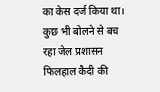का केस दर्ज किया था।
कुछ भी बोलने से बच रहा जेल प्रशासन
फिलहाल कैदी की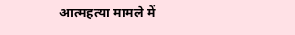आत्महत्या मामले में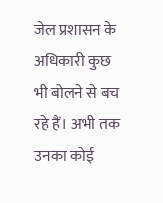जेल प्रशासन के अधिकारी कुछ भी बोलने से बच रहे हैं। अभी तक उनका कोई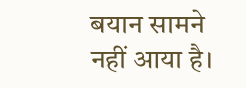बयान सामने नहीं आया है।